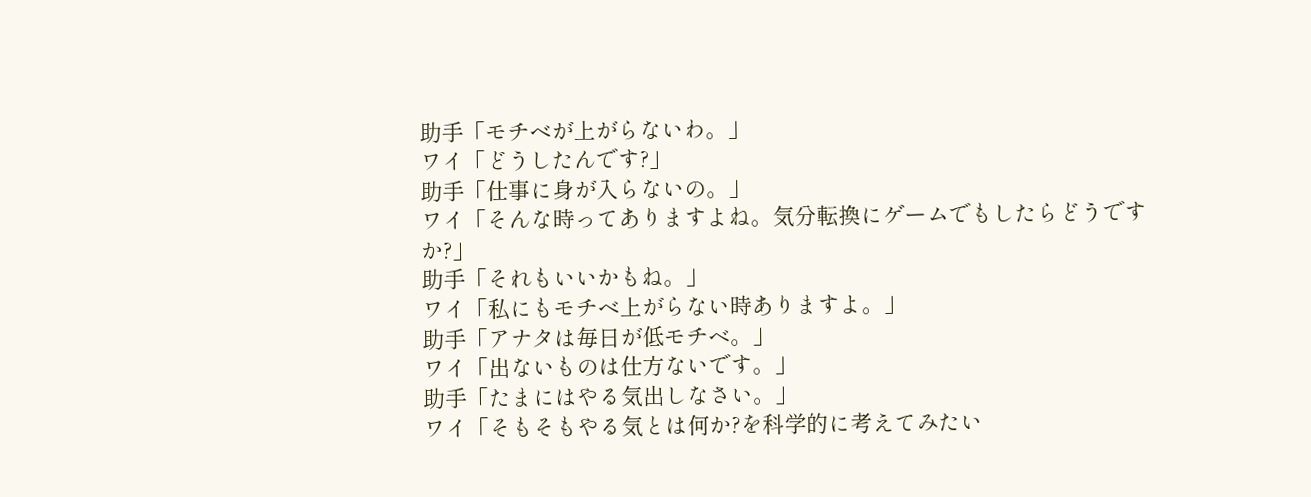助手「モチベが上がらないわ。」
ワイ「どうしたんです?」
助手「仕事に身が入らないの。」
ワイ「そんな時ってありますよね。気分転換にゲームでもしたらどうですか?」
助手「それもいいかもね。」
ワイ「私にもモチベ上がらない時ありますよ。」
助手「アナタは毎日が低モチベ。」
ワイ「出ないものは仕方ないです。」
助手「たまにはやる気出しなさい。」
ワイ「そもそもやる気とは何か?を科学的に考えてみたい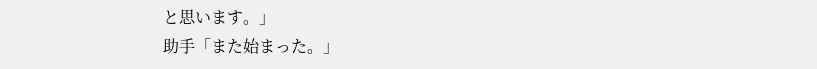と思います。」
助手「また始まった。」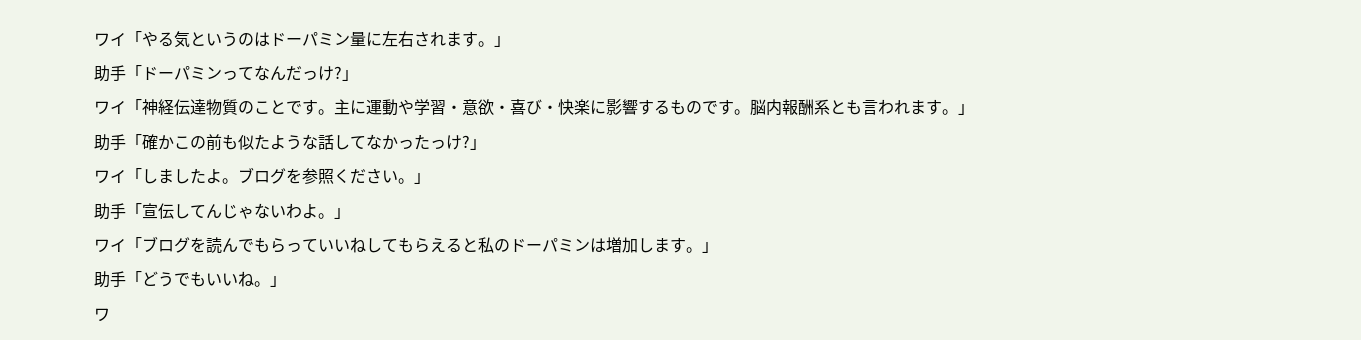ワイ「やる気というのはドーパミン量に左右されます。」
助手「ドーパミンってなんだっけ?」
ワイ「神経伝達物質のことです。主に運動や学習・意欲・喜び・快楽に影響するものです。脳内報酬系とも言われます。」
助手「確かこの前も似たような話してなかったっけ?」
ワイ「しましたよ。ブログを参照ください。」
助手「宣伝してんじゃないわよ。」
ワイ「ブログを読んでもらっていいねしてもらえると私のドーパミンは増加します。」
助手「どうでもいいね。」
ワ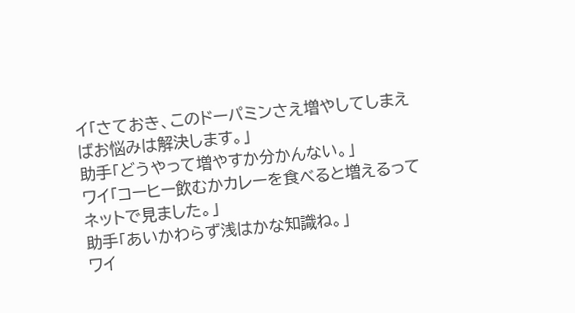イ「さておき、このドーパミンさえ増やしてしまえばお悩みは解決します。」
助手「どうやって増やすか分かんない。」
ワイ「コーヒー飲むかカレーを食べると増えるってネットで見ました。」
助手「あいかわらず浅はかな知識ね。」
ワイ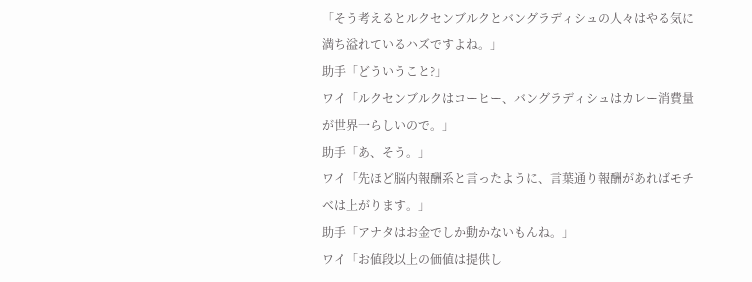「そう考えるとルクセンブルクとバングラディシュの人々はやる気に満ち溢れているハズですよね。」
助手「どういうこと?」
ワイ「ルクセンブルクはコーヒー、バングラディシュはカレー消費量が世界一らしいので。」
助手「あ、そう。」
ワイ「先ほど脳内報酬系と言ったように、言葉通り報酬があればモチベは上がります。」
助手「アナタはお金でしか動かないもんね。」
ワイ「お値段以上の価値は提供し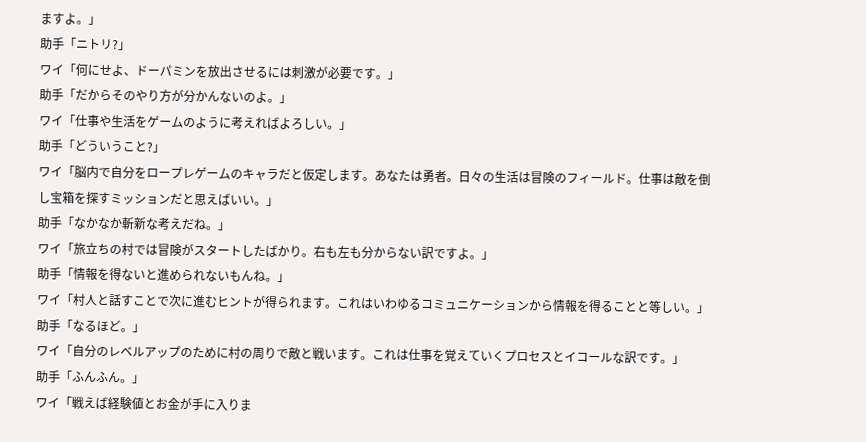ますよ。」
助手「ニトリ?」
ワイ「何にせよ、ドーパミンを放出させるには刺激が必要です。」
助手「だからそのやり方が分かんないのよ。」
ワイ「仕事や生活をゲームのように考えればよろしい。」
助手「どういうこと?」
ワイ「脳内で自分をロープレゲームのキャラだと仮定します。あなたは勇者。日々の生活は冒険のフィールド。仕事は敵を倒し宝箱を探すミッションだと思えばいい。」
助手「なかなか斬新な考えだね。」
ワイ「旅立ちの村では冒険がスタートしたばかり。右も左も分からない訳ですよ。」
助手「情報を得ないと進められないもんね。」
ワイ「村人と話すことで次に進むヒントが得られます。これはいわゆるコミュニケーションから情報を得ることと等しい。」
助手「なるほど。」
ワイ「自分のレベルアップのために村の周りで敵と戦います。これは仕事を覚えていくプロセスとイコールな訳です。」
助手「ふんふん。」
ワイ「戦えば経験値とお金が手に入りま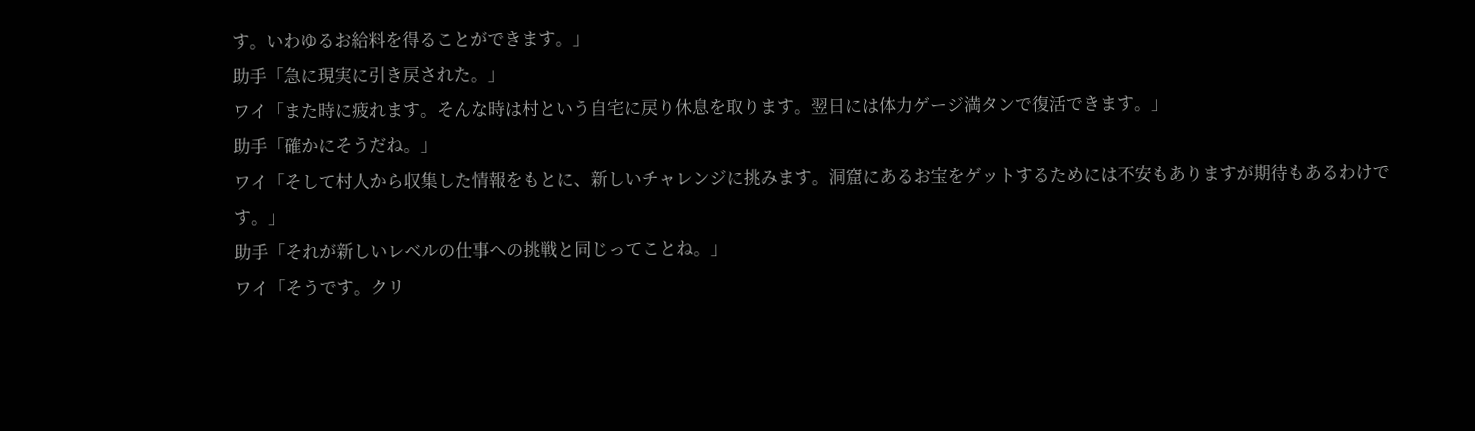す。いわゆるお給料を得ることができます。」
助手「急に現実に引き戻された。」
ワイ「また時に疲れます。そんな時は村という自宅に戻り休息を取ります。翌日には体力ゲージ満タンで復活できます。」
助手「確かにそうだね。」
ワイ「そして村人から収集した情報をもとに、新しいチャレンジに挑みます。洞窟にあるお宝をゲットするためには不安もありますが期待もあるわけです。」
助手「それが新しいレベルの仕事への挑戦と同じってことね。」
ワイ「そうです。クリ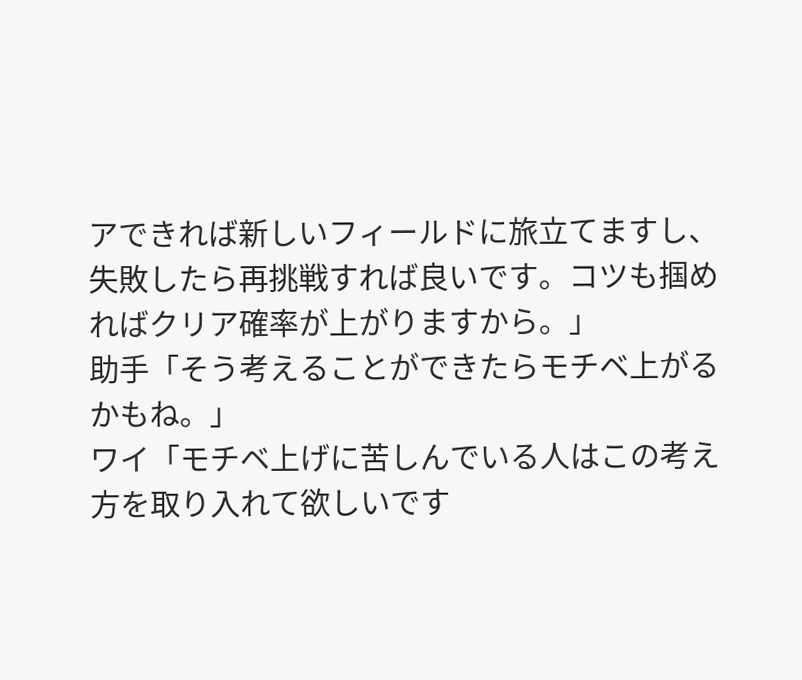アできれば新しいフィールドに旅立てますし、失敗したら再挑戦すれば良いです。コツも掴めればクリア確率が上がりますから。」
助手「そう考えることができたらモチベ上がるかもね。」
ワイ「モチベ上げに苦しんでいる人はこの考え方を取り入れて欲しいです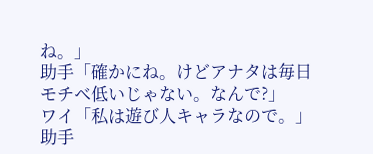ね。」
助手「確かにね。けどアナタは毎日モチベ低いじゃない。なんで?」
ワイ「私は遊び人キャラなので。」
助手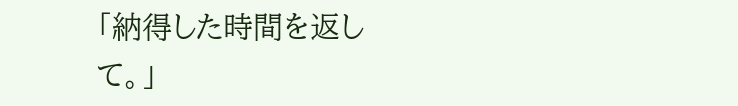「納得した時間を返して。」